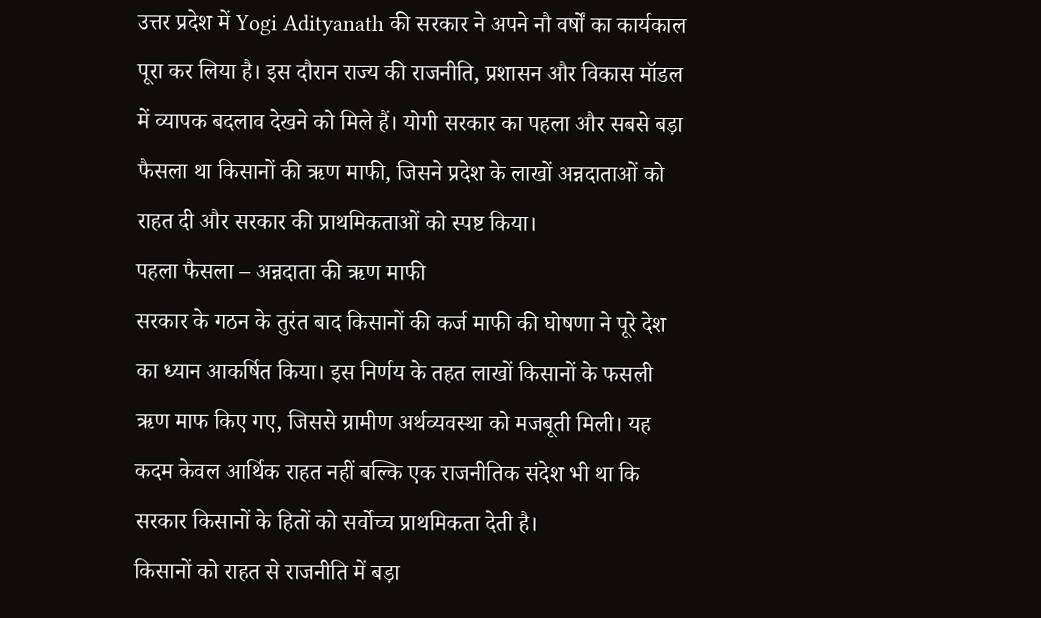उत्तर प्रदेश में Yogi Adityanath की सरकार ने अपने नौ वर्षों का कार्यकाल पूरा कर लिया है। इस दौरान राज्य की राजनीति, प्रशासन और विकास मॉडल में व्यापक बदलाव देखने को मिले हैं। योगी सरकार का पहला और सबसे बड़ा फैसला था किसानों की ऋण माफी, जिसने प्रदेश के लाखों अन्नदाताओं को राहत दी और सरकार की प्राथमिकताओं को स्पष्ट किया।
पहला फैसला – अन्नदाता की ऋण माफी
सरकार के गठन के तुरंत बाद किसानों की कर्ज माफी की घोषणा ने पूरे देश का ध्यान आकर्षित किया। इस निर्णय के तहत लाखों किसानों के फसली ऋण माफ किए गए, जिससे ग्रामीण अर्थव्यवस्था को मजबूती मिली। यह कदम केवल आर्थिक राहत नहीं बल्कि एक राजनीतिक संदेश भी था कि सरकार किसानों के हितों को सर्वोच्च प्राथमिकता देती है।
किसानों को राहत से राजनीति में बड़ा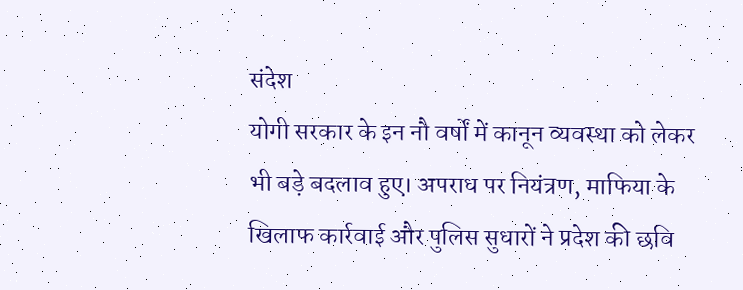संदेश
योगी सरकार के इन नौ वर्षों में कानून व्यवस्था को लेकर भी बड़े बदलाव हुए। अपराध पर नियंत्रण, माफिया के खिलाफ कार्रवाई और पुलिस सुधारों ने प्रदेश की छवि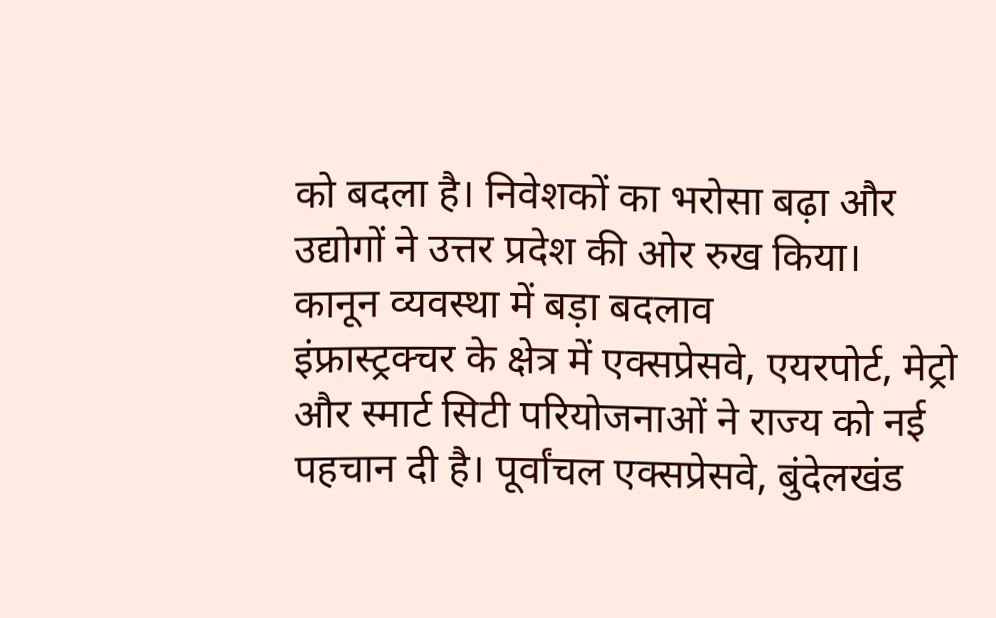को बदला है। निवेशकों का भरोसा बढ़ा और उद्योगों ने उत्तर प्रदेश की ओर रुख किया।
कानून व्यवस्था में बड़ा बदलाव
इंफ्रास्ट्रक्चर के क्षेत्र में एक्सप्रेसवे, एयरपोर्ट, मेट्रो और स्मार्ट सिटी परियोजनाओं ने राज्य को नई पहचान दी है। पूर्वांचल एक्सप्रेसवे, बुंदेलखंड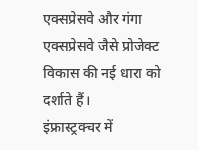एक्सप्रेसवे और गंगा एक्सप्रेसवे जैसे प्रोजेक्ट विकास की नई धारा को दर्शाते हैं।
इंफ्रास्ट्रक्चर में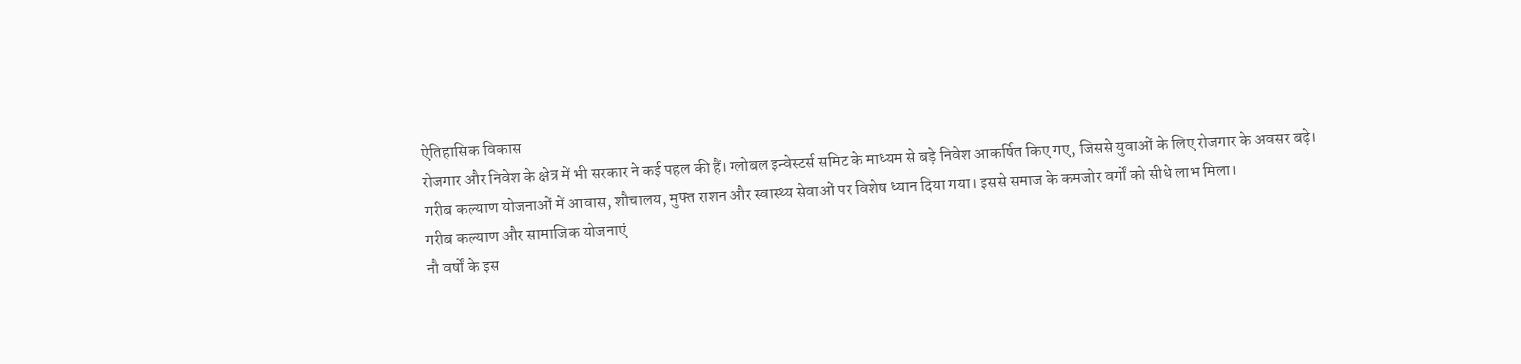ऐतिहासिक विकास
रोजगार और निवेश के क्षेत्र में भी सरकार ने कई पहल की हैं। ग्लोबल इन्वेस्टर्स समिट के माध्यम से बड़े निवेश आकर्षित किए गए, जिससे युवाओं के लिए रोजगार के अवसर बढ़े।
गरीब कल्याण योजनाओं में आवास, शौचालय, मुफ्त राशन और स्वास्थ्य सेवाओं पर विशेष ध्यान दिया गया। इससे समाज के कमजोर वर्गों को सीधे लाभ मिला।
गरीब कल्याण और सामाजिक योजनाएं
नौ वर्षों के इस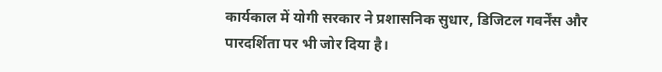कार्यकाल में योगी सरकार ने प्रशासनिक सुधार, डिजिटल गवर्नेंस और पारदर्शिता पर भी जोर दिया है।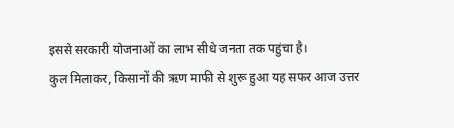इससे सरकारी योजनाओं का लाभ सीधे जनता तक पहुंचा है।
कुल मिलाकर, किसानों की ऋण माफी से शुरू हुआ यह सफर आज उत्तर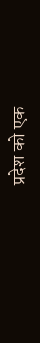प्रदेश को एक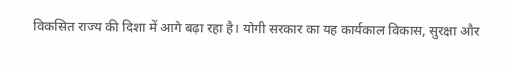विकसित राज्य की दिशा में आगे बढ़ा रहा है। योगी सरकार का यह कार्यकाल विकास, सुरक्षा और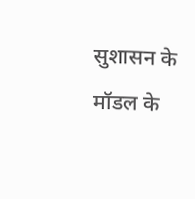सुशासन के मॉडल के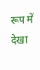रूप में देखा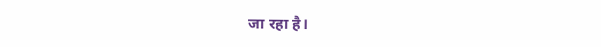जा रहा है।